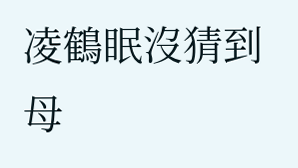凌鶴眠沒猜到母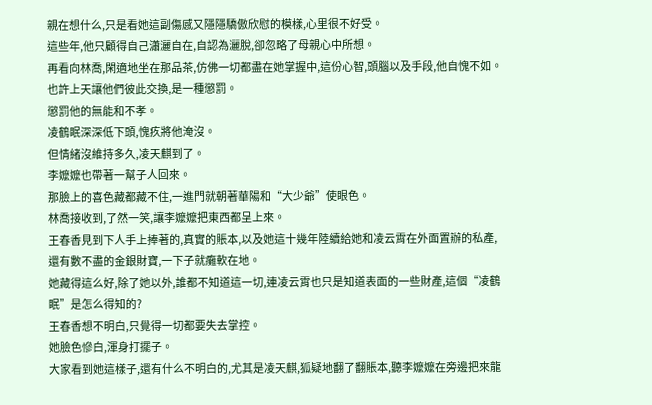親在想什么,只是看她這副傷感又隱隱驕傲欣慰的模樣,心里很不好受。
這些年,他只顧得自己瀟灑自在,自認為灑脫,卻忽略了母親心中所想。
再看向林喬,閑適地坐在那品茶,仿佛一切都盡在她掌握中,這份心智,頭腦以及手段,他自愧不如。
也許上天讓他們彼此交換,是一種懲罰。
懲罰他的無能和不孝。
凌鶴眠深深低下頭,愧疚將他淹沒。
但情緒沒維持多久,凌天麒到了。
李嬤嬤也帶著一幫子人回來。
那臉上的喜色藏都藏不住,一進門就朝著華陽和“大少爺”使眼色。
林喬接收到,了然一笑,讓李嬤嬤把東西都呈上來。
王春香見到下人手上捧著的,真實的賬本,以及她這十幾年陸續給她和凌云霄在外面置辦的私產,還有數不盡的金銀財寶,一下子就癱軟在地。
她藏得這么好,除了她以外,誰都不知道這一切,連凌云霄也只是知道表面的一些財產,這個“凌鶴眠”是怎么得知的?
王春香想不明白,只覺得一切都要失去掌控。
她臉色慘白,渾身打擺子。
大家看到她這樣子,還有什么不明白的,尤其是凌天麒,狐疑地翻了翻賬本,聽李嬤嬤在旁邊把來龍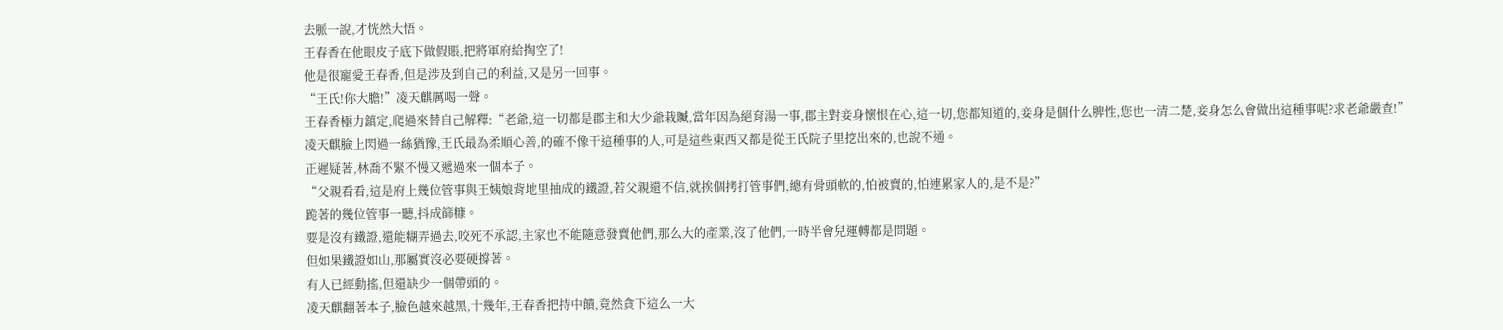去脈一說,才恍然大悟。
王春香在他眼皮子底下做假賬,把將軍府給掏空了!
他是很寵愛王春香,但是涉及到自己的利益,又是另一回事。
“王氏!你大膽!”凌天麒厲喝一聲。
王春香極力鎮定,爬過來替自己解釋:“老爺,這一切都是郡主和大少爺栽贓,當年因為絕育湯一事,郡主對妾身懷恨在心,這一切,您都知道的,妾身是個什么脾性,您也一清二楚,妾身怎么會做出這種事呢?求老爺嚴查!”
凌天麒臉上閃過一絲猶豫,王氏最為柔順心善,的確不像干這種事的人,可是這些東西又都是從王氏院子里挖出來的,也說不通。
正遲疑著,林喬不緊不慢又遞過來一個本子。
“父親看看,這是府上幾位管事與王姨娘背地里抽成的鐵證,若父親還不信,就挨個拷打管事們,總有骨頭軟的,怕被賣的,怕連累家人的,是不是?”
跪著的幾位管事一聽,抖成篩糠。
要是沒有鐵證,還能糊弄過去,咬死不承認,主家也不能隨意發賣他們,那么大的產業,沒了他們,一時半會兒運轉都是問題。
但如果鐵證如山,那屬實沒必要硬撐著。
有人已經動搖,但還缺少一個帶頭的。
凌天麒翻著本子,臉色越來越黑,十幾年,王春香把持中饋,竟然貪下這么一大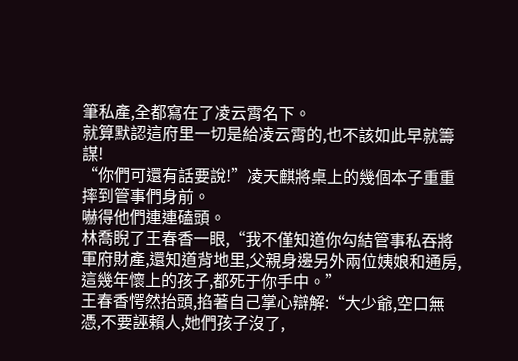筆私產,全都寫在了凌云霄名下。
就算默認這府里一切是給凌云霄的,也不該如此早就籌謀!
“你們可還有話要說!”凌天麒將桌上的幾個本子重重摔到管事們身前。
嚇得他們連連磕頭。
林喬睨了王春香一眼,“我不僅知道你勾結管事私吞將軍府財產,還知道背地里,父親身邊另外兩位姨娘和通房,這幾年懷上的孩子,都死于你手中。”
王春香愕然抬頭,掐著自己掌心辯解:“大少爺,空口無憑,不要誣賴人,她們孩子沒了,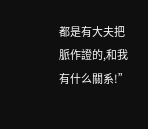都是有大夫把脈作證的,和我有什么關系!”